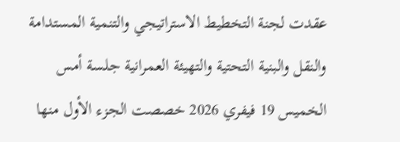عقدت لجنة التخطيط الاستراتيجي والتنمية المستدامة والنقل والبنية التحتية والتهيئة العمرانية جلسة أمس الخميس 19 فيفري 2026 خصصت الجزء الأول منها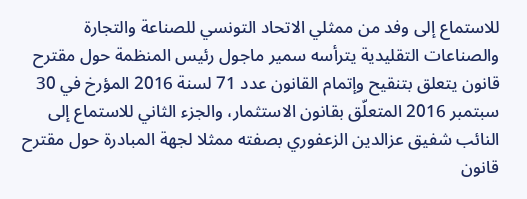للاستماع إلى وفد من ممثلي الاتحاد التونسي للصناعة والتجارة والصناعات التقليدية يترأسه سمير ماجول رئيس المنظمة حول مقترح قانون يتعلق بتنقيح وإتمام القانون عدد 71 لسنة 2016 المؤرخ في 30 سبتمبر 2016 المتعلّق بقانون الاستثمار، والجزء الثاني للاستماع إلى النائب شفيق عزالدين الزعفوري بصفته ممثلا لجهة المبادرة حول مقترح قانون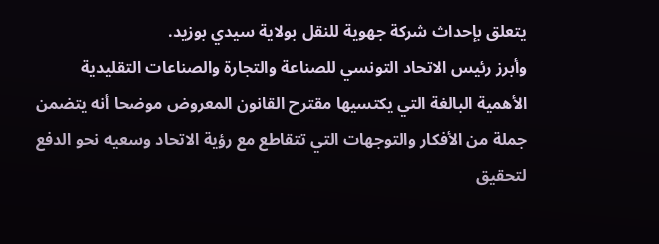يتعلق بإحداث شركة جهوية للنقل بولاية سيدي بوزيد.
وأبرز رئيس الاتحاد التونسي للصناعة والتجارة والصناعات التقليدية الأهمية البالغة التي يكتسيها مقترح القانون المعروض موضحا أنه يتضمن جملة من الأفكار والتوجهات التي تتقاطع مع رؤية الاتحاد وسعيه نحو الدفع لتحقيق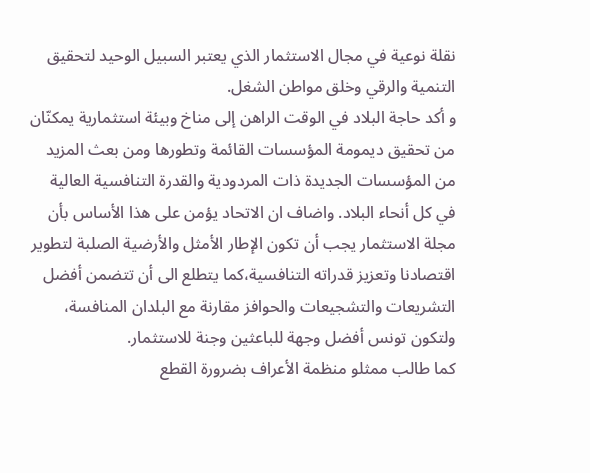نقلة نوعية في مجال الاستثمار الذي يعتبر السبيل الوحيد لتحقيق التنمية والرقي وخلق مواطن الشغل.
و أكد حاجة البلاد في الوقت الراهن إلى مناخ وبيئة استثمارية يمكنّان من تحقيق ديمومة المؤسسات القائمة وتطورها ومن بعث المزيد من المؤسسات الجديدة ذات المردودية والقدرة التنافسية العالية في كل أنحاء البلاد. واضاف ان الاتحاد يؤمن على هذا الأساس بأن مجلة الاستثمار يجب أن تكون الإطار الأمثل والأرضية الصلبة لتطوير اقتصادنا وتعزيز قدراته التنافسية،كما يتطلع الى أن تتضمن أفضل التشريعات والتشجيعات والحوافز مقارنة مع البلدان المنافسة، ولتكون تونس أفضل وجهة للباعثين وجنة للاستثمار.
كما طالب ممثلو منظمة الأعراف بضرورة القطع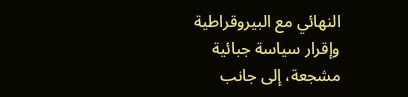النهائي مع البيروقراطية وإقرار سياسة جبائية مشجعة، إلى جانب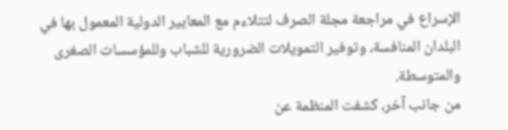الإسراع في مراجعة مجلة الصرف لتتلاءم مع المعايير الدولية المعمول بها في البلدان المنافسة، وتوفير التمويلات الضرورية للشباب وللمؤسسات الصغرى والمتوسطة.
من جانب آخر، كشفت المنظمة عن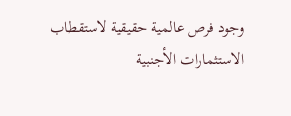وجود فرص عالمية حقيقية لاستقطاب الاستثمارات الأجنبية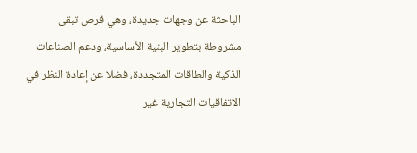الباحثة عن وجهات جديدة، وهي فرص تبقى مشروطة بتطوير البنية الأساسية، ودعم الصناعات الذكية والطاقات المتجددة، فضلا عن إعادة النظر في الاتفاقيات التجارية غير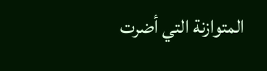المتوازنة التي أضرت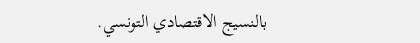بالنسيج الاقتصادي التونسي.